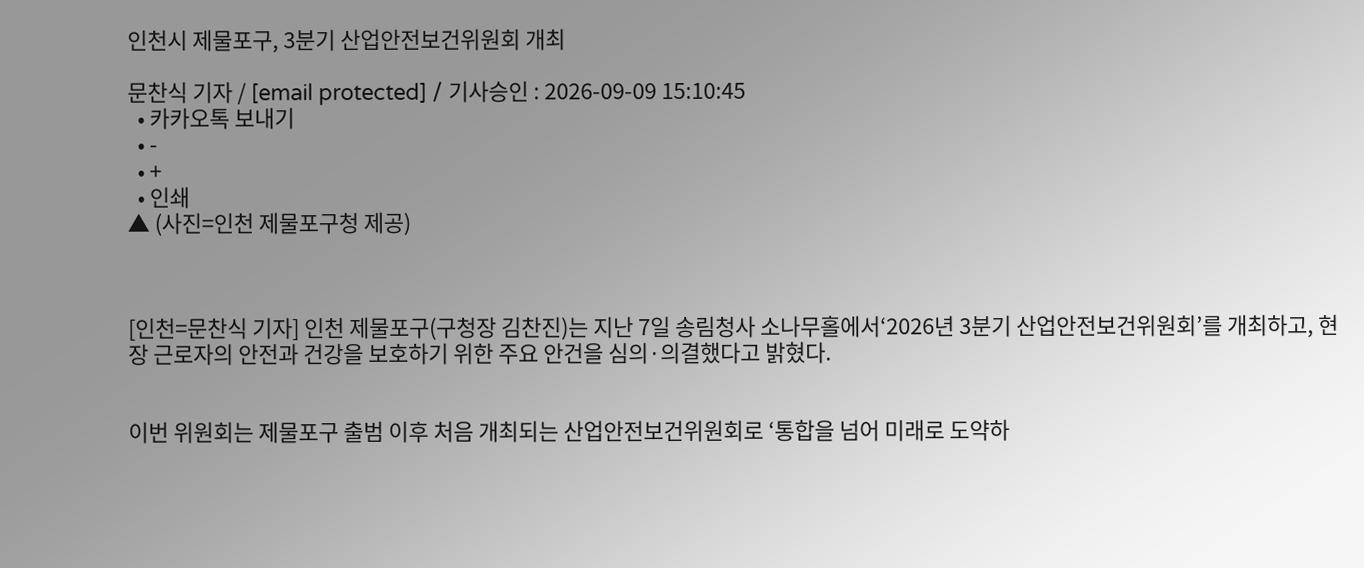인천시 제물포구, 3분기 산업안전보건위원회 개최

문찬식 기자 / [email protected] / 기사승인 : 2026-09-09 15:10:45
  • 카카오톡 보내기
  • -
  • +
  • 인쇄
▲ (사진=인천 제물포구청 제공)



[인천=문찬식 기자] 인천 제물포구(구청장 김찬진)는 지난 7일 송림청사 소나무홀에서‘2026년 3분기 산업안전보건위원회’를 개최하고, 현장 근로자의 안전과 건강을 보호하기 위한 주요 안건을 심의·의결했다고 밝혔다.


이번 위원회는 제물포구 출범 이후 처음 개최되는 산업안전보건위원회로 ‘통합을 넘어 미래로 도약하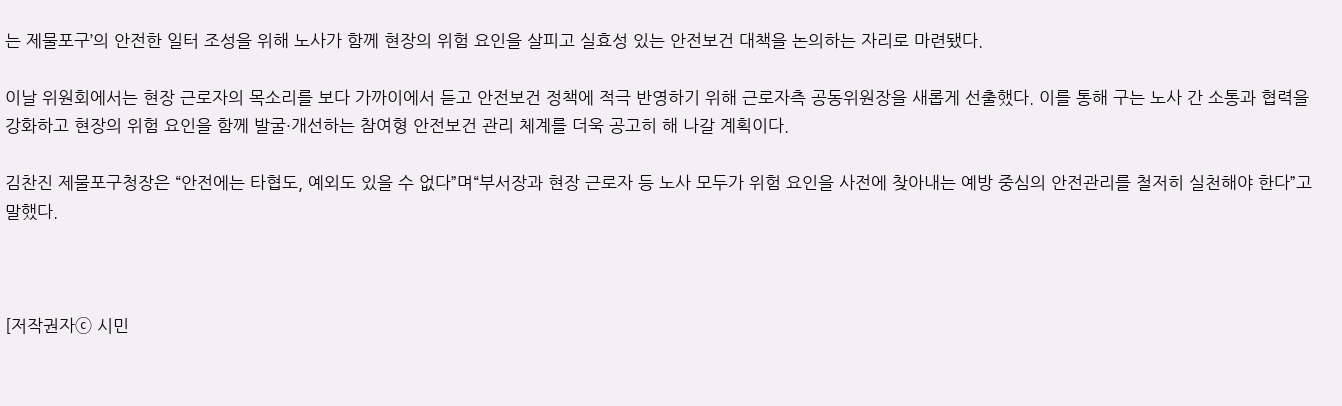는 제물포구’의 안전한 일터 조성을 위해 노사가 함께 현장의 위험 요인을 살피고 실효성 있는 안전보건 대책을 논의하는 자리로 마련됐다.

이날 위원회에서는 현장 근로자의 목소리를 보다 가까이에서 듣고 안전보건 정책에 적극 반영하기 위해 근로자측 공동위원장을 새롭게 선출했다. 이를 통해 구는 노사 간 소통과 협력을 강화하고 현장의 위험 요인을 함께 발굴·개선하는 참여형 안전보건 관리 체계를 더욱 공고히 해 나갈 계획이다.

김찬진 제물포구청장은 “안전에는 타협도, 예외도 있을 수 없다”며“부서장과 현장 근로자 등 노사 모두가 위험 요인을 사전에 찾아내는 예방 중심의 안전관리를 철저히 실천해야 한다”고 말했다.



[저작권자ⓒ 시민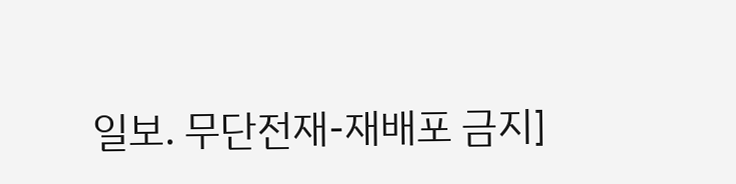일보. 무단전재-재배포 금지]